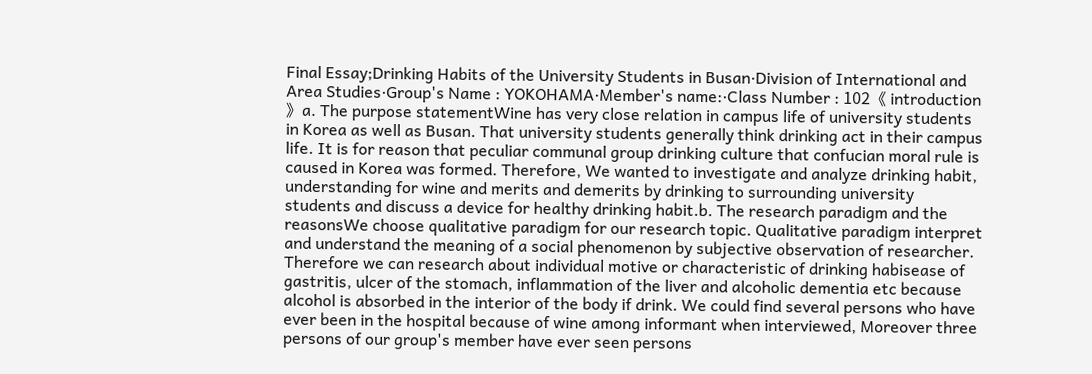Final Essay;Drinking Habits of the University Students in Busan·Division of International and Area Studies·Group's Name : YOKOHAMA·Member's name:·Class Number : 102《 introduction 》a. The purpose statementWine has very close relation in campus life of university students in Korea as well as Busan. That university students generally think drinking act in their campus life. It is for reason that peculiar communal group drinking culture that confucian moral rule is caused in Korea was formed. Therefore, We wanted to investigate and analyze drinking habit, understanding for wine and merits and demerits by drinking to surrounding university students and discuss a device for healthy drinking habit.b. The research paradigm and the reasonsWe choose qualitative paradigm for our research topic. Qualitative paradigm interpret and understand the meaning of a social phenomenon by subjective observation of researcher. Therefore we can research about individual motive or characteristic of drinking habisease of gastritis, ulcer of the stomach, inflammation of the liver and alcoholic dementia etc because alcohol is absorbed in the interior of the body if drink. We could find several persons who have ever been in the hospital because of wine among informant when interviewed, Moreover three persons of our group's member have ever seen persons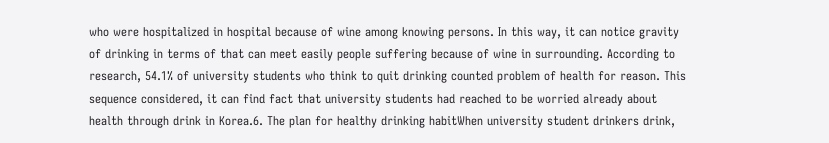who were hospitalized in hospital because of wine among knowing persons. In this way, it can notice gravity of drinking in terms of that can meet easily people suffering because of wine in surrounding. According to research, 54.1% of university students who think to quit drinking counted problem of health for reason. This sequence considered, it can find fact that university students had reached to be worried already about health through drink in Korea.6. The plan for healthy drinking habitWhen university student drinkers drink,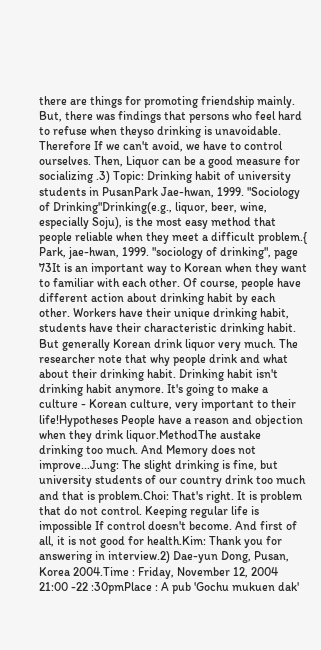there are things for promoting friendship mainly. But, there was findings that persons who feel hard to refuse when theyso drinking is unavoidable. Therefore If we can't avoid, we have to control ourselves. Then, Liquor can be a good measure for socializing .3) Topic: Drinking habit of university students in PusanPark Jae-hwan, 1999. "Sociology of Drinking"Drinking(e.g., liquor, beer, wine, especially Soju), is the most easy method that people reliable when they meet a difficult problem.{ Park, jae-hwan, 1999. "sociology of drinking", page 73It is an important way to Korean when they want to familiar with each other. Of course, people have different action about drinking habit by each other. Workers have their unique drinking habit, students have their characteristic drinking habit. But generally Korean drink liquor very much. The researcher note that why people drink and what about their drinking habit. Drinking habit isn't drinking habit anymore. It's going to make a culture - Korean culture, very important to their life!Hypotheses People have a reason and objection when they drink liquor.MethodThe austake drinking too much. And Memory does not improve...Jung: The slight drinking is fine, but university students of our country drink too much and that is problem.Choi: That's right. It is problem that do not control. Keeping regular life is impossible If control doesn't become. And first of all, it is not good for health.Kim: Thank you for answering in interview.2) Dae-yun Dong, Pusan, Korea 2004.Time : Friday, November 12, 2004 21:00 -22 :30pmPlace : A pub 'Gochu mukuen dak'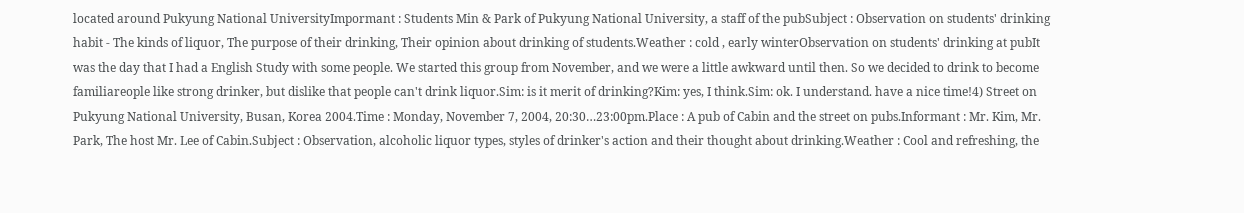located around Pukyung National UniversityImpormant : Students Min & Park of Pukyung National University, a staff of the pubSubject : Observation on students' drinking habit - The kinds of liquor, The purpose of their drinking, Their opinion about drinking of students.Weather : cold , early winterObservation on students' drinking at pubIt was the day that I had a English Study with some people. We started this group from November, and we were a little awkward until then. So we decided to drink to become familiareople like strong drinker, but dislike that people can't drink liquor.Sim: is it merit of drinking?Kim: yes, I think.Sim: ok. I understand. have a nice time!4) Street on Pukyung National University, Busan, Korea 2004.Time : Monday, November 7, 2004, 20:30…23:00pm.Place : A pub of Cabin and the street on pubs.Informant : Mr. Kim, Mr. Park, The host Mr. Lee of Cabin.Subject : Observation, alcoholic liquor types, styles of drinker's action and their thought about drinking.Weather : Cool and refreshing, the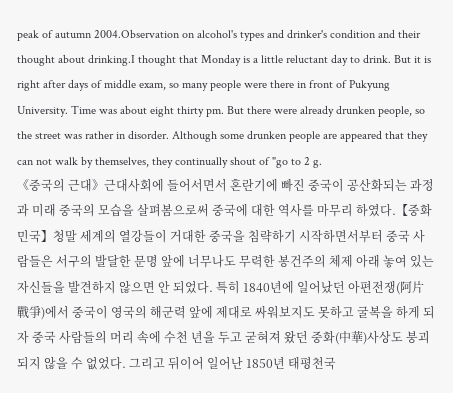peak of autumn 2004.Observation on alcohol's types and drinker's condition and their thought about drinking.I thought that Monday is a little reluctant day to drink. But it is right after days of middle exam, so many people were there in front of Pukyung University. Time was about eight thirty pm. But there were already drunken people, so the street was rather in disorder. Although some drunken people are appeared that they can not walk by themselves, they continually shout of "go to 2 g.
《중국의 근대》근대사회에 들어서면서 혼란기에 빠진 중국이 공산화되는 과정과 미래 중국의 모습을 살펴봄으로써 중국에 대한 역사를 마무리 하였다.【중화민국】청말 세계의 열강들이 거대한 중국을 침략하기 시작하면서부터 중국 사람들은 서구의 발달한 문명 앞에 너무나도 무력한 봉건주의 체제 아래 놓여 있는 자신들을 발견하지 않으면 안 되었다. 특히 1840년에 일어났던 아편전쟁(阿片戰爭)에서 중국이 영국의 해군력 앞에 제대로 싸워보지도 못하고 굴복을 하게 되자 중국 사람들의 머리 속에 수천 년을 두고 굳혀져 왔던 중화(中華)사상도 붕괴되지 않을 수 없었다. 그리고 뒤이어 일어난 1850년 태평천국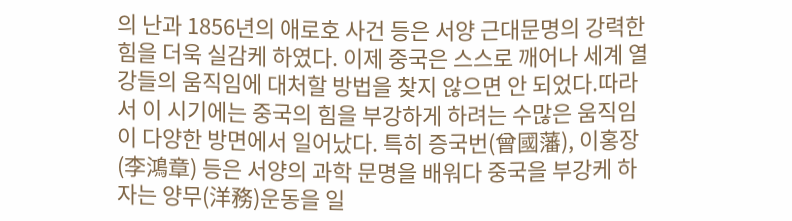의 난과 1856년의 애로호 사건 등은 서양 근대문명의 강력한 힘을 더욱 실감케 하였다. 이제 중국은 스스로 깨어나 세계 열강들의 움직임에 대처할 방법을 찾지 않으면 안 되었다.따라서 이 시기에는 중국의 힘을 부강하게 하려는 수많은 움직임이 다양한 방면에서 일어났다. 특히 증국번(曾國藩), 이홍장(李鴻章) 등은 서양의 과학 문명을 배워다 중국을 부강케 하자는 양무(洋務)운동을 일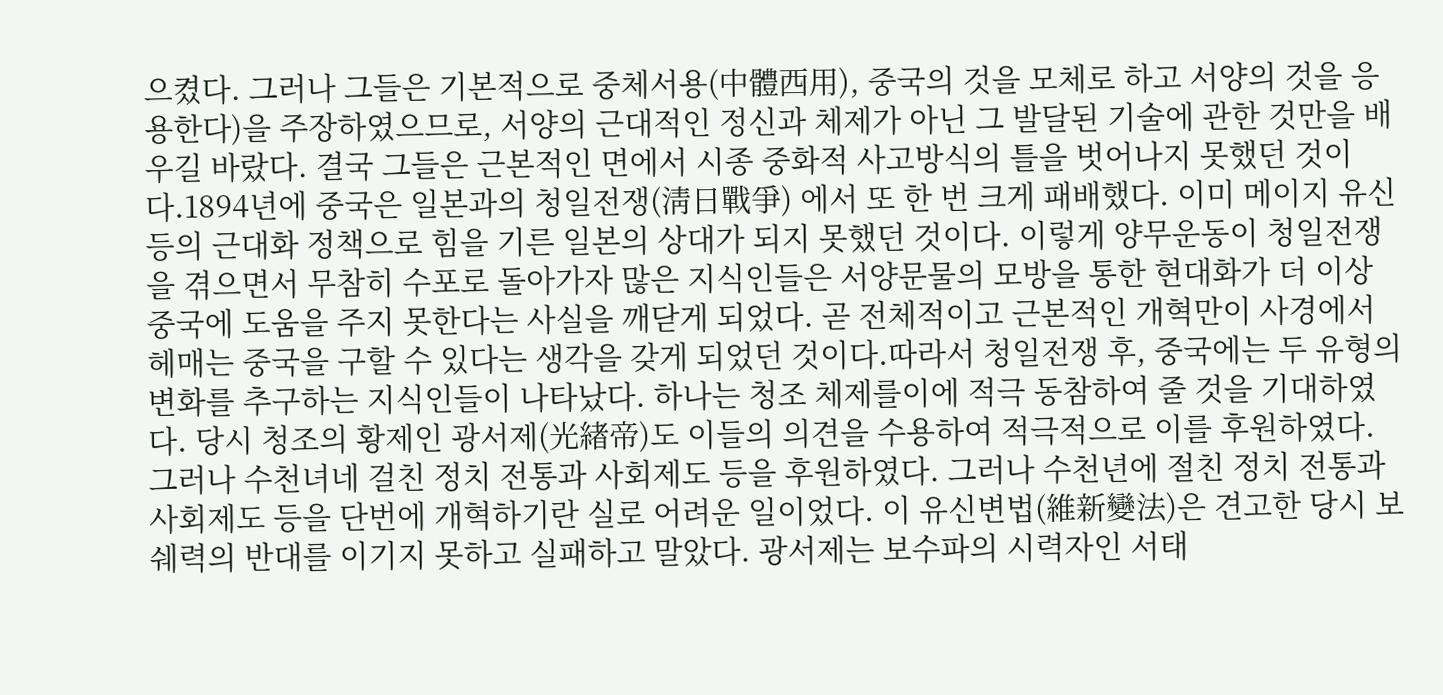으켰다. 그러나 그들은 기본적으로 중체서용(中體西用), 중국의 것을 모체로 하고 서양의 것을 응용한다)을 주장하였으므로, 서양의 근대적인 정신과 체제가 아닌 그 발달된 기술에 관한 것만을 배우길 바랐다. 결국 그들은 근본적인 면에서 시종 중화적 사고방식의 틀을 벗어나지 못했던 것이다.1894년에 중국은 일본과의 청일전쟁(淸日戰爭) 에서 또 한 번 크게 패배했다. 이미 메이지 유신 등의 근대화 정책으로 힘을 기른 일본의 상대가 되지 못했던 것이다. 이렇게 양무운동이 청일전쟁을 겪으면서 무참히 수포로 돌아가자 많은 지식인들은 서양문물의 모방을 통한 현대화가 더 이상 중국에 도움을 주지 못한다는 사실을 깨닫게 되었다. 곧 전체적이고 근본적인 개혁만이 사경에서 헤매는 중국을 구할 수 있다는 생각을 갖게 되었던 것이다.따라서 청일전쟁 후, 중국에는 두 유형의 변화를 추구하는 지식인들이 나타났다. 하나는 청조 체제를이에 적극 동참하여 줄 것을 기대하였다. 당시 청조의 황제인 광서제(光緖帝)도 이들의 의견을 수용하여 적극적으로 이를 후원하였다. 그러나 수천녀네 걸친 정치 전통과 사회제도 등을 후원하였다. 그러나 수천년에 절친 정치 전통과 사회제도 등을 단번에 개혁하기란 실로 어려운 일이었다. 이 유신변법(維新變法)은 견고한 당시 보쉐력의 반대를 이기지 못하고 실패하고 말았다. 광서제는 보수파의 시력자인 서태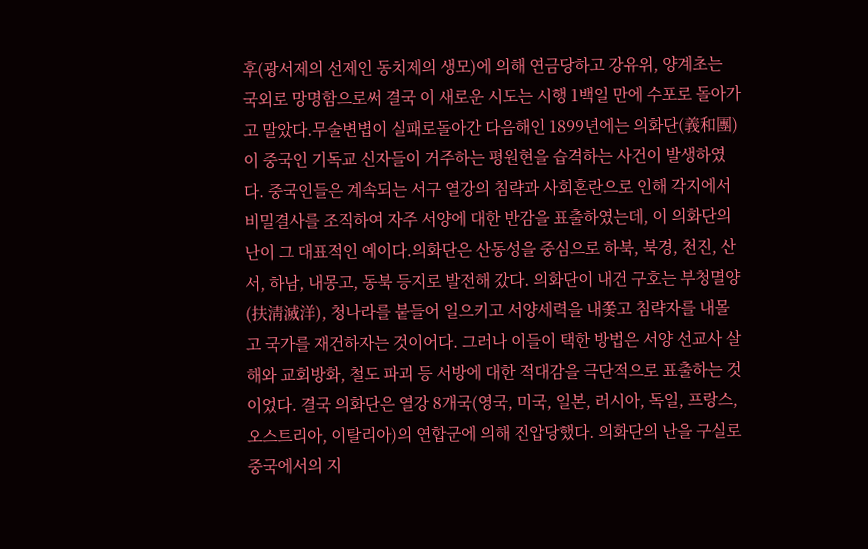후(광서제의 선제인 동치제의 생모)에 의해 연금당하고 강유위, 양계초는 국외로 망명함으로써 결국 이 새로운 시도는 시행 1백일 만에 수포로 돌아가고 말았다.무술변볍이 실패로돌아간 다음해인 1899년에는 의화단(義和團)이 중국인 기독교 신자들이 거주하는 평원현을 습격하는 사건이 발생하였다. 중국인들은 계속되는 서구 열강의 침략과 사회혼란으로 인해 각지에서 비밀결사를 조직하여 자주 서양에 대한 반감을 표출하였는데, 이 의화단의 난이 그 대표적인 예이다.의화단은 산동성을 중심으로 하북, 북경, 천진, 산서, 하남, 내몽고, 동북 등지로 발전해 갔다. 의화단이 내건 구호는 부청멸양(扶淸滅洋), 청나라를 붙들어 일으키고 서양세력을 내쫓고 침략자를 내몰고 국가를 재건하자는 것이어다. 그러나 이들이 택한 방법은 서양 선교사 살해와 교회방화, 철도 파괴 등 서방에 대한 적대감을 극단적으로 표출하는 것이었다. 결국 의화단은 열강 8개국(영국, 미국, 일본, 러시아, 독일, 프랑스, 오스트리아, 이탈리아)의 연합군에 의해 진압당했다. 의화단의 난을 구실로 중국에서의 지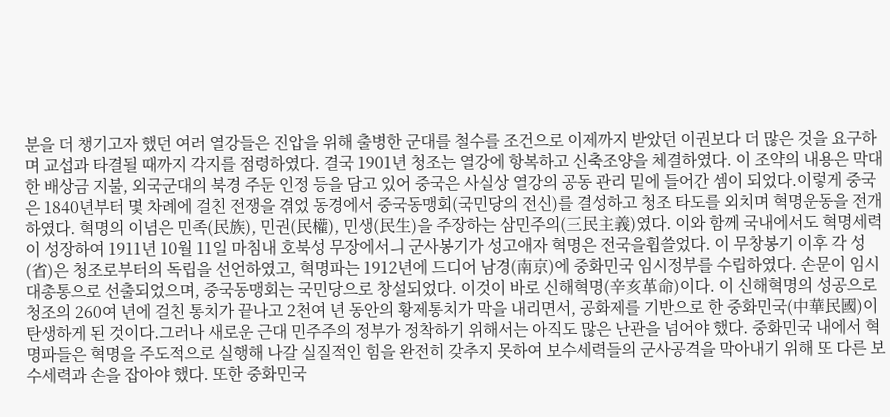분을 더 챙기고자 했던 여러 열강들은 진압을 위해 출병한 군대를 철수를 조건으로 이제까지 받았던 이권보다 더 많은 것을 요구하며 교섭과 타결될 때까지 각지를 점령하였다. 결국 1901년 청조는 열강에 항복하고 신축조양을 체결하였다. 이 조약의 내용은 막대한 배상금 지불, 외국군대의 북경 주둔 인정 등을 담고 있어 중국은 사실상 열강의 공동 관리 밑에 들어간 셈이 되었다.이렇게 중국은 1840년부터 몇 차례에 걸친 전쟁을 겪었 동경에서 중국동맹회(국민당의 전신)를 결성하고 청조 타도를 외치며 혁명운동을 전개하였다. 혁명의 이념은 민족(民族), 민권(民權), 민생(民生)을 주장하는 삼민주의(三民主義)였다. 이와 함께 국내에서도 혁명세력이 성장하여 1911년 10월 11일 마침내 호북성 무장에서ㅢ 군사봉기가 성고애자 혁명은 전국을휩쓸었다. 이 무창봉기 이후 각 성(省)은 청조로부터의 독립을 선언하였고, 혁명파는 1912년에 드디어 남경(南京)에 중화민국 임시정부를 수립하였다. 손문이 임시 대총통으로 선출되었으며, 중국동맹회는 국민당으로 창설되었다. 이것이 바로 신해혁명(辛亥革命)이다. 이 신해혁명의 성공으로 청조의 260여 년에 걸친 통치가 끝나고 2천여 년 동안의 황제통치가 막을 내리면서, 공화제를 기반으로 한 중화민국(中華民國)이 탄생하게 된 것이다.그러나 새로운 근대 민주주의 정부가 정착하기 위해서는 아직도 많은 난관을 넘어야 했다. 중화민국 내에서 혁명파들은 혁명을 주도적으로 실행해 나갈 실질적인 힘을 완전히 갖추지 못하여 보수세력들의 군사공격을 막아내기 위해 또 다른 보수세력과 손을 잡아야 했다. 또한 중화민국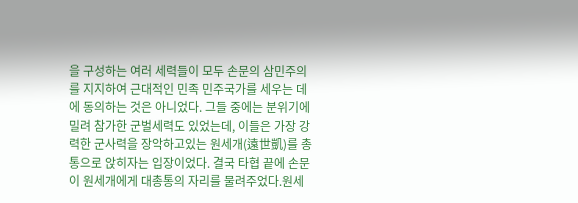을 구성하는 여러 세력들이 모두 손문의 삼민주의를 지지하여 근대적인 민족 민주국가를 세우는 데에 동의하는 것은 아니었다. 그들 중에는 분위기에 밀려 참가한 군벌세력도 있었는데, 이들은 가장 강력한 군사력을 장악하고있는 원세개(遠世凱)를 총통으로 앉히자는 입장이었다. 결국 타협 끝에 손문이 원세개에게 대총통의 자리를 물려주었다.원세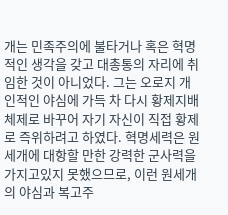개는 민족주의에 불타거나 혹은 혁명적인 생각을 갖고 대총통의 자리에 취임한 것이 아니었다. 그는 오로지 개인적인 야심에 가득 차 다시 황제지배 체제로 바꾸어 자기 자신이 직접 황제로 즉위하려고 하였다. 혁명세력은 원세개에 대항할 만한 강력한 군사력을 가지고있지 못했으므로, 이런 원세개의 야심과 복고주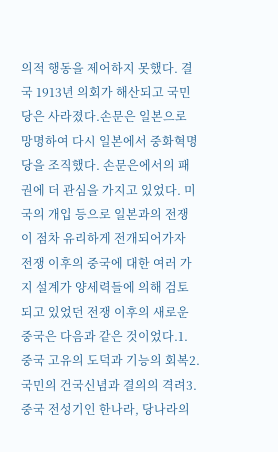의적 행동을 제어하지 못했다. 결국 1913년 의회가 해산되고 국민당은 사라졌다.손문은 일본으로 망명하여 다시 일본에서 중화혁명당을 조직했다. 손문은에서의 패권에 더 관심을 가지고 있었다. 미국의 개입 등으로 일본과의 전쟁이 점차 유리하게 전개되어가자 전쟁 이후의 중국에 대한 여러 가지 설계가 양세력들에 의해 검토되고 있었던 전쟁 이후의 새로운 중국은 다음과 같은 것이었다.1. 중국 고유의 도덕과 기능의 회복2. 국민의 건국신념과 결의의 격려3. 중국 전성기인 한나라, 당나라의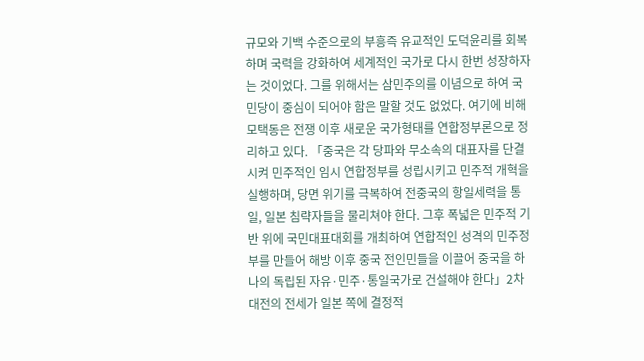규모와 기백 수준으로의 부흥즉 유교적인 도덕윤리를 회복하며 국력을 강화하여 세계적인 국가로 다시 한번 성장하자는 것이었다. 그를 위해서는 삼민주의를 이념으로 하여 국민당이 중심이 되어야 함은 말할 것도 없었다. 여기에 비해 모택동은 전쟁 이후 새로운 국가형태를 연합정부론으로 정리하고 있다. 「중국은 각 당파와 무소속의 대표자를 단결시켜 민주적인 임시 연합정부를 성립시키고 민주적 개혁을 실행하며, 당면 위기를 극복하여 전중국의 항일세력을 통일, 일본 침략자들을 물리쳐야 한다. 그후 폭넓은 민주적 기반 위에 국민대표대회를 개최하여 연합적인 성격의 민주정부를 만들어 해방 이후 중국 전인민들을 이끌어 중국을 하나의 독립된 자유·민주·통일국가로 건설해야 한다」2차대전의 전세가 일본 쪽에 결정적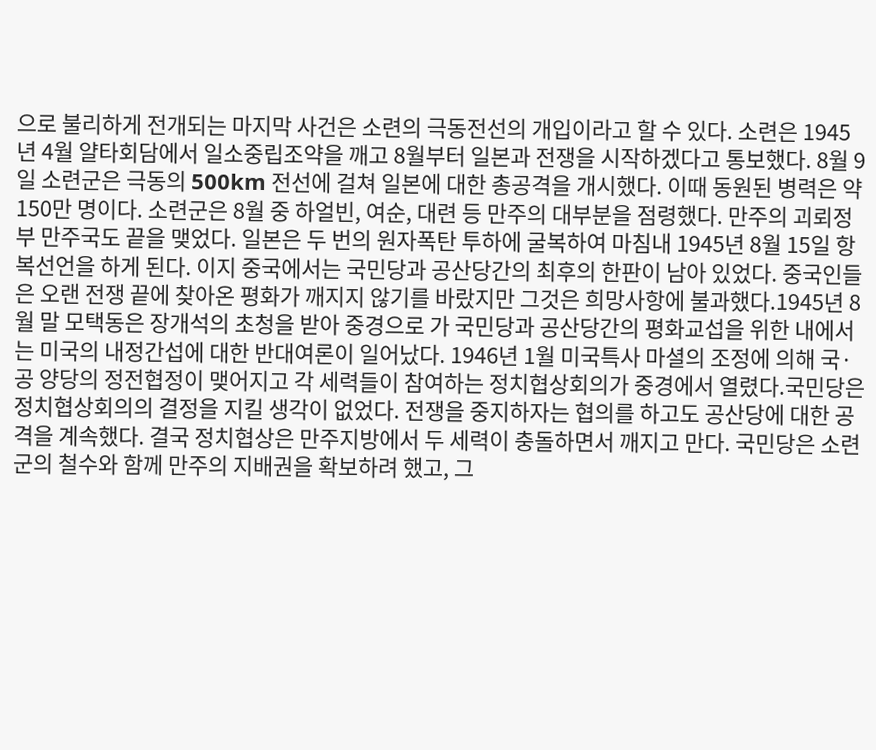으로 불리하게 전개되는 마지막 사건은 소련의 극동전선의 개입이라고 할 수 있다. 소련은 1945년 4월 얄타회담에서 일소중립조약을 깨고 8월부터 일본과 전쟁을 시작하겠다고 통보했다. 8월 9일 소련군은 극동의 500km 전선에 걸쳐 일본에 대한 총공격을 개시했다. 이때 동원된 병력은 약 150만 명이다. 소련군은 8월 중 하얼빈, 여순, 대련 등 만주의 대부분을 점령했다. 만주의 괴뢰정부 만주국도 끝을 맺었다. 일본은 두 번의 원자폭탄 투하에 굴복하여 마침내 1945년 8월 15일 항복선언을 하게 된다. 이지 중국에서는 국민당과 공산당간의 최후의 한판이 남아 있었다. 중국인들은 오랜 전쟁 끝에 찾아온 평화가 깨지지 않기를 바랐지만 그것은 희망사항에 불과했다.1945년 8월 말 모택동은 장개석의 초청을 받아 중경으로 가 국민당과 공산당간의 평화교섭을 위한 내에서는 미국의 내정간섭에 대한 반대여론이 일어났다. 1946년 1월 미국특사 마셜의 조정에 의해 국·공 양당의 정전협정이 맺어지고 각 세력들이 참여하는 정치협상회의가 중경에서 열렸다.국민당은 정치협상회의의 결정을 지킬 생각이 없었다. 전쟁을 중지하자는 협의를 하고도 공산당에 대한 공격을 계속했다. 결국 정치협상은 만주지방에서 두 세력이 충돌하면서 깨지고 만다. 국민당은 소련군의 철수와 함께 만주의 지배권을 확보하려 했고, 그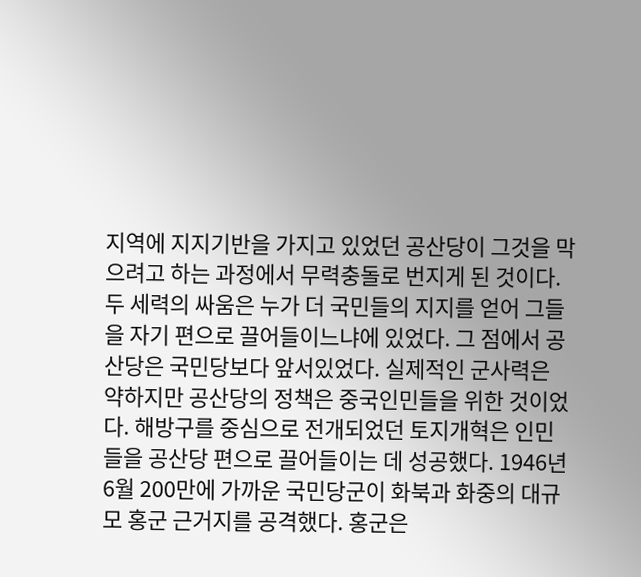지역에 지지기반을 가지고 있었던 공산당이 그것을 막으려고 하는 과정에서 무력충돌로 번지게 된 것이다.두 세력의 싸움은 누가 더 국민들의 지지를 얻어 그들을 자기 편으로 끌어들이느냐에 있었다. 그 점에서 공산당은 국민당보다 앞서있었다. 실제적인 군사력은 약하지만 공산당의 정책은 중국인민들을 위한 것이었다. 해방구를 중심으로 전개되었던 토지개혁은 인민들을 공산당 편으로 끌어들이는 데 성공했다. 1946년 6월 200만에 가까운 국민당군이 화북과 화중의 대규모 홍군 근거지를 공격했다. 홍군은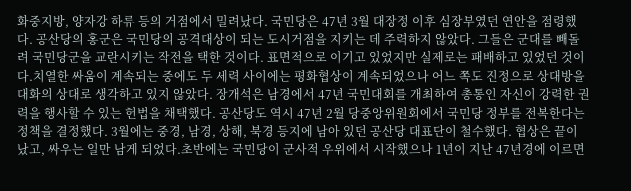화중지방, 양자강 하류 등의 거점에서 밀려났다. 국민당은 47년 3월 대장정 이후 심장부였던 연안을 점령했다. 공산당의 홍군은 국민당의 공격대상이 되는 도시거점을 지키는 데 주력하지 않았다. 그들은 군대를 빼돌려 국민당군을 교란시키는 작전을 택한 것이다. 표면적으로 이기고 있었지만 실제로는 패배하고 있었던 것이다.치열한 싸움이 계속되는 중에도 두 세력 사이에는 평화협상이 계속되었으나 어느 쪽도 진정으로 상대방을 대화의 상대로 생각하고 있지 않았다. 장개석은 남경에서 47년 국민대회를 개최하여 총통인 자신이 강력한 권력을 행사할 수 있는 헌법을 채택했다. 공산당도 역시 47년 2월 당중앙위원회에서 국민당 정부를 전복한다는 정책을 결정했다. 3월에는 중경, 남경, 상해, 북경 등지에 남아 있던 공산당 대표단이 철수했다. 협상은 끝이 났고, 싸우는 일만 남게 되었다.초반에는 국민당이 군사적 우위에서 시작했으나 1년이 지난 47년경에 이르면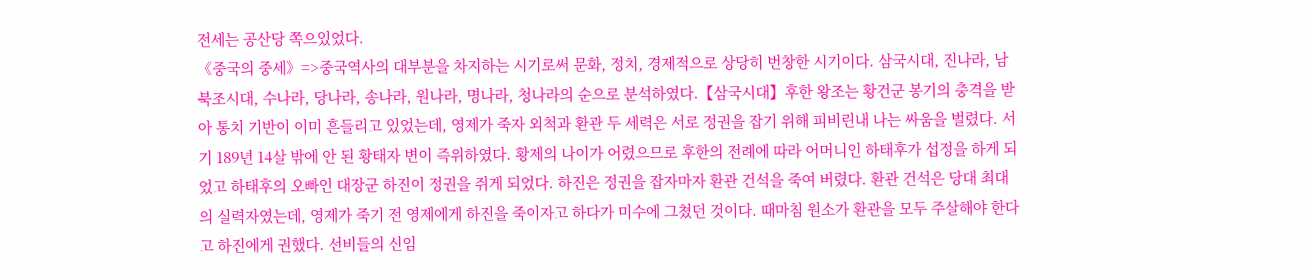전세는 공산당 쪽으있었다.
《중국의 중세》=>중국역사의 대부분을 차지하는 시기로써 문화, 정치, 경제적으로 상당히 번창한 시기이다. 삼국시대, 진나라, 남북조시대, 수나라, 당나라, 송나라, 원나라, 명나라, 청나라의 순으로 분석하였다.【삼국시대】후한 왕조는 황건군 봉기의 충격을 받아 통치 기반이 이미 흔들리고 있었는데, 영제가 죽자 외척과 환관 두 세력은 서로 정권을 잡기 위해 피비린내 나는 싸움을 벌렸다. 서기 189년 14살 밖에 안 된 황태자 변이 즉위하였다. 황제의 나이가 어렸으므로 후한의 전례에 따라 어머니인 하태후가 섭정을 하게 되었고 하태후의 오빠인 대장군 하진이 정권을 쥐게 되었다. 하진은 정권을 잡자마자 환관 건석을 죽여 버렸다. 환관 건석은 당대 최대의 실력자였는데, 영제가 죽기 전 영제에게 하진을 죽이자고 하다가 미수에 그쳤던 것이다. 때마침 원소가 환관을 모두 주살해야 한다고 하진에게 권했다. 선비들의 신임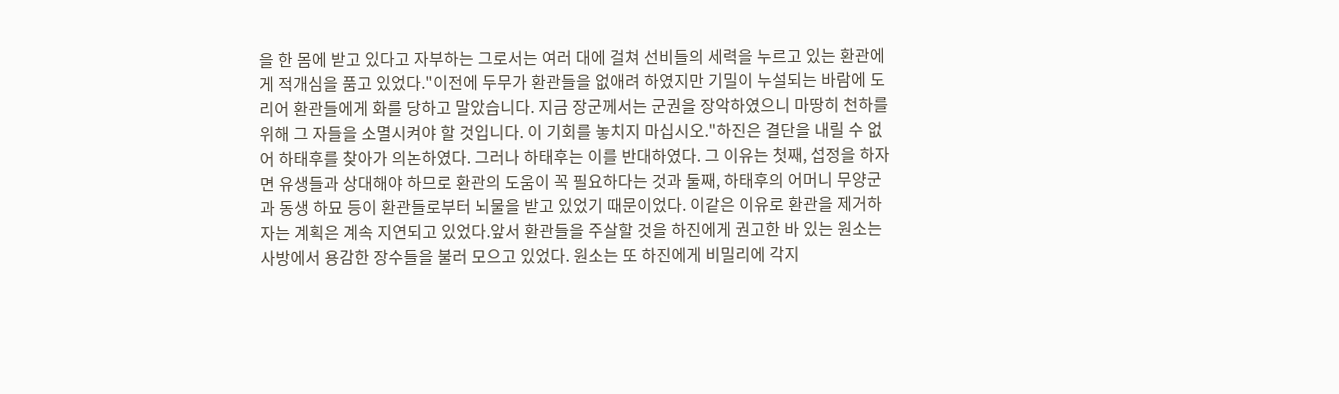을 한 몸에 받고 있다고 자부하는 그로서는 여러 대에 걸쳐 선비들의 세력을 누르고 있는 환관에게 적개심을 품고 있었다."이전에 두무가 환관들을 없애려 하였지만 기밀이 누설되는 바람에 도리어 환관들에게 화를 당하고 말았습니다. 지금 장군께서는 군권을 장악하였으니 마땅히 천하를 위해 그 자들을 소멸시켜야 할 것입니다. 이 기회를 놓치지 마십시오."하진은 결단을 내릴 수 없어 하태후를 찾아가 의논하였다. 그러나 하태후는 이를 반대하였다. 그 이유는 첫째, 섭정을 하자면 유생들과 상대해야 하므로 환관의 도움이 꼭 필요하다는 것과 둘째, 하태후의 어머니 무양군과 동생 하묘 등이 환관들로부터 뇌물을 받고 있었기 때문이었다. 이같은 이유로 환관을 제거하자는 계획은 계속 지연되고 있었다.앞서 환관들을 주살할 것을 하진에게 권고한 바 있는 원소는 사방에서 용감한 장수들을 불러 모으고 있었다. 원소는 또 하진에게 비밀리에 각지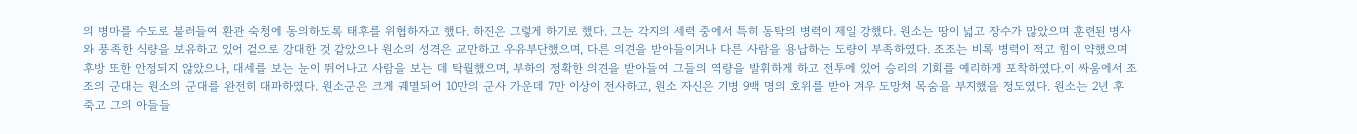의 병마를 수도로 불러들여 환관 숙청에 동의하도록 태후를 위협하자고 했다. 하진은 그렇게 하기로 했다. 그는 각지의 세력 중에서 특히 동탁의 병력이 제일 강했다. 원소는 땅이 넓고 장수가 많았으며 훈련된 병사와 풍족한 식량을 보유하고 있어 겉으로 강대한 것 같았으나 원소의 성격은 교만하고 우유부단했으며, 다른 의견을 받아들이거나 다른 사람을 용납하는 도량이 부족하였다. 조조는 비록 병력이 적고 힘이 약했으며 후방 또한 안정되지 않았으나, 대세를 보는 눈이 뛰어나고 사람을 보는 데 탁월했으며, 부하의 정확한 의견을 받아들여 그들의 역량을 발휘하게 하고 전투에 있어 승리의 기회를 예리하게 포착하였다.이 싸움에서 조조의 군대는 원소의 군대를 완전히 대파하였다. 원소군은 크게 궤멸되어 10만의 군사 가운데 7만 이상이 전사하고, 원소 자신은 기병 9백 명의 호위를 받아 겨우 도망쳐 목숨을 부지했을 정도였다. 원소는 2년 후 죽고 그의 아들들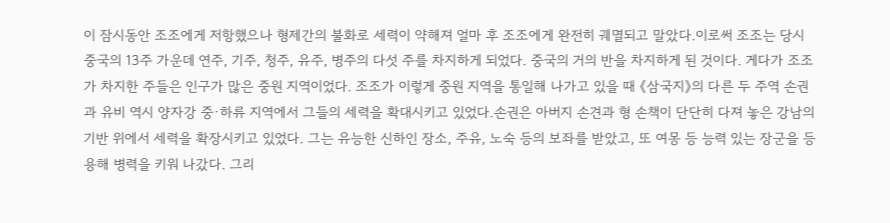이 잠시동안 조조에게 저항했으나 형제간의 불화로 세력이 약해져 얼마 후 조조에게 완전히 궤멸되고 말았다.이로써 조조는 당시 중국의 13주 가운데 연주, 기주, 청주, 유주, 병주의 다섯 주를 차지하게 되었다. 중국의 거의 반을 차지하게 된 것이다. 게다가 조조가 차지한 주들은 인구가 많은 중원 지역이었다. 조조가 이렇게 중원 지역을 통일해 나가고 있을 때 《삼국지》의 다른 두 주역 손권과 유비 역시 양자강 중·하류 지역에서 그들의 세력을 확대시키고 있었다.손권은 아버지 손견과 형 손책이 단단히 다져 놓은 강남의 기반 위에서 세력을 확장시키고 있었다. 그는 유능한 신하인 장소, 주유, 노숙 등의 보좌를 받았고, 또 여몽 등 능력 있는 장군을 등용해 병력을 키워 나갔다. 그리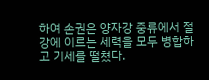하여 손권은 양자강 중류에서 절강에 이르는 세력을 모두 병합하고 기세를 떨쳤다.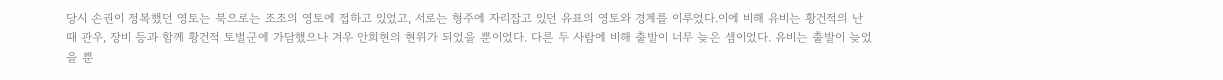당시 손권이 정복했던 영토는 북으로는 조조의 영토에 접하고 있었고, 서로는 형주에 자리잡고 있던 유표의 영토와 경계를 이루었다.이에 비해 유비는 황건적의 난 때 관우, 장비 등과 함께 황건적 토벌군에 가담했으나 겨우 안희현의 현위가 되었을 뿐이었다. 다른 두 사람에 비해 출발이 너무 늦은 셈이었다. 유비는 출발이 늦었을 뿐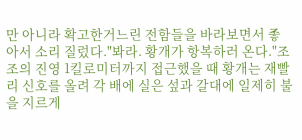만 아니라 확고한거느린 전함들을 바라보면서 좋아서 소리 질렀다."봐라. 황개가 항복하러 온다."조조의 진영 1킬로미터까지 접근했을 때 황개는 재빨리 신호를 올려 각 배에 실은 섶과 갈대에 일제히 불을 지르게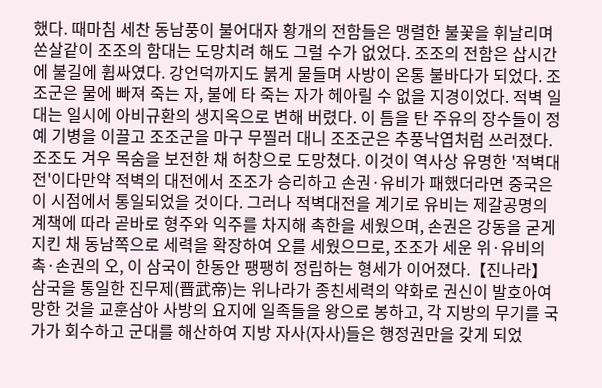했다. 때마침 세찬 동남풍이 불어대자 황개의 전함들은 맹렬한 불꽃을 휘날리며 쏜살같이 조조의 함대는 도망치려 해도 그럴 수가 없었다. 조조의 전함은 삽시간에 불길에 휩싸였다. 강언덕까지도 붉게 물들며 사방이 온통 불바다가 되었다. 조조군은 물에 빠져 죽는 자, 불에 타 죽는 자가 헤아릴 수 없을 지경이었다. 적벽 일대는 일시에 아비규환의 생지옥으로 변해 버렸다. 이 틈을 탄 주유의 장수들이 정예 기병을 이끌고 조조군을 마구 무찔러 대니 조조군은 추풍낙엽처럼 쓰러졌다. 조조도 겨우 목숨을 보전한 채 허창으로 도망쳤다. 이것이 역사상 유명한 '적벽대전'이다만약 적벽의 대전에서 조조가 승리하고 손권·유비가 패했더라면 중국은 이 시점에서 통일되었을 것이다. 그러나 적벽대전을 계기로 유비는 제갈공명의 계책에 따라 곧바로 형주와 익주를 차지해 촉한을 세웠으며, 손권은 강동을 굳게 지킨 채 동남쪽으로 세력을 확장하여 오를 세웠으므로, 조조가 세운 위·유비의 촉·손권의 오, 이 삼국이 한동안 팽팽히 정립하는 형세가 이어졌다.【진나라】삼국을 통일한 진무제(晋武帝)는 위나라가 종친세력의 약화로 권신이 발호아여 망한 것을 교훈삼아 사방의 요지에 일족들을 왕으로 봉하고, 각 지방의 무기를 국가가 회수하고 군대를 해산하여 지방 자사(자사)들은 행정권만을 갖게 되었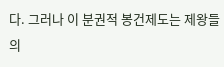다. 그러나 이 분권적 봉건제도는 제왕들의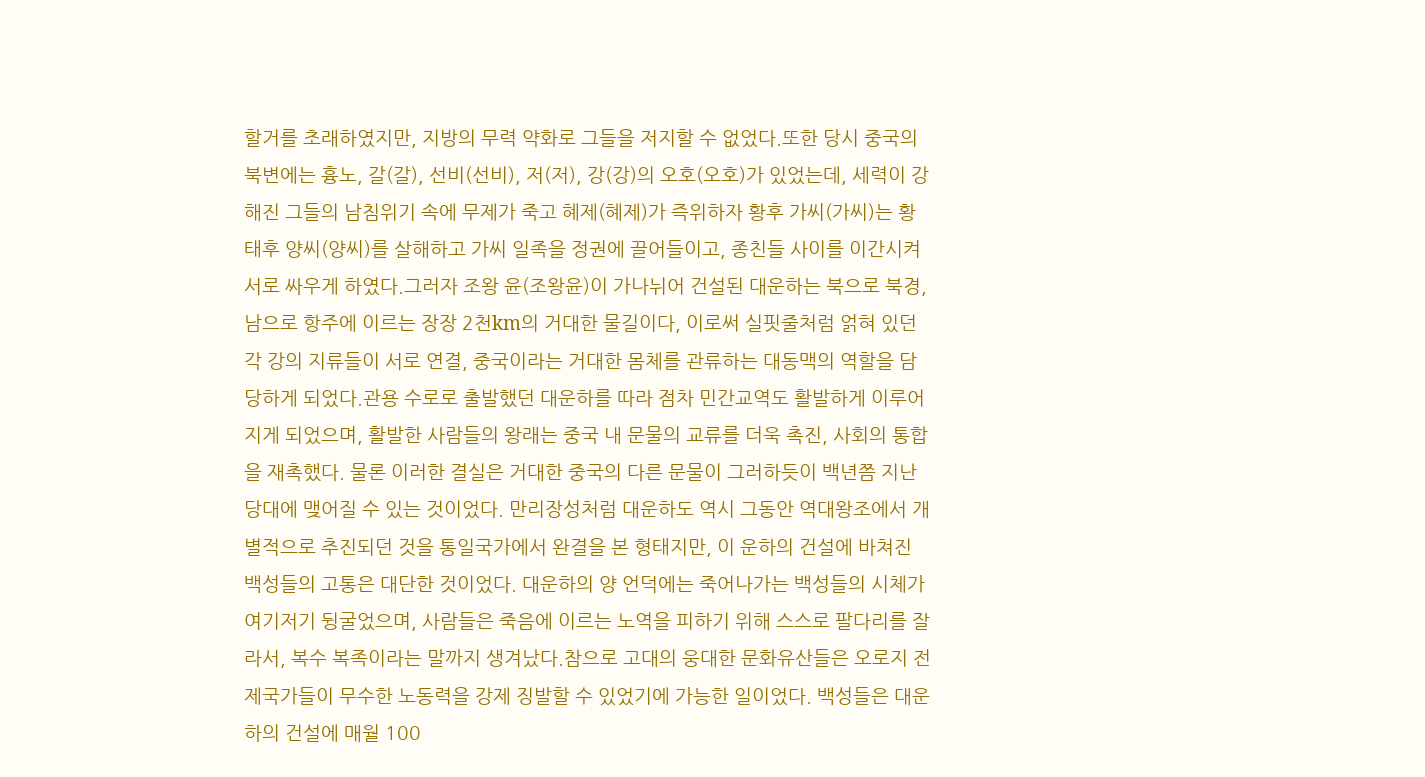할거를 초래하였지만, 지방의 무력 약화로 그들을 저지할 수 없었다.또한 당시 중국의 북변에는 흉노, 갈(갈), 선비(선비), 저(저), 강(강)의 오호(오호)가 있었는데, 세력이 강해진 그들의 남침위기 속에 무제가 죽고 혜제(혜제)가 즉위하자 황후 가씨(가씨)는 황태후 양씨(양씨)를 살해하고 가씨 일족을 정권에 끌어들이고, 종친들 사이를 이간시켜 서로 싸우게 하였다.그러자 조왕 윤(조왕윤)이 가나뉘어 건설된 대운하는 북으로 북경, 남으로 항주에 이르는 장장 2천km의 거대한 물길이다, 이로써 실핏줄처럼 얽혀 있던 각 강의 지류들이 서로 연결, 중국이라는 거대한 몸체를 관류하는 대동맥의 역할을 담당하게 되었다.관용 수로로 출발했던 대운하를 따라 점차 민간교역도 활발하게 이루어지게 되었으며, 활발한 사람들의 왕래는 중국 내 문물의 교류를 더욱 촉진, 사회의 통합을 재촉했다. 물론 이러한 결실은 거대한 중국의 다른 문물이 그러하듯이 백년쯤 지난 당대에 맺어질 수 있는 것이었다. 만리장성처럼 대운하도 역시 그동안 역대왕조에서 개별적으로 추진되던 것을 통일국가에서 완결을 본 형태지만, 이 운하의 건설에 바쳐진 백성들의 고통은 대단한 것이었다. 대운하의 양 언덕에는 죽어나가는 백성들의 시체가 여기저기 뒹굴었으며, 사람들은 죽음에 이르는 노역을 피하기 위해 스스로 팔다리를 잘라서, 복수 복족이라는 말까지 생겨났다.참으로 고대의 웅대한 문화유산들은 오로지 전제국가들이 무수한 노동력을 강제 징발할 수 있었기에 가능한 일이었다. 백성들은 대운하의 건설에 매월 100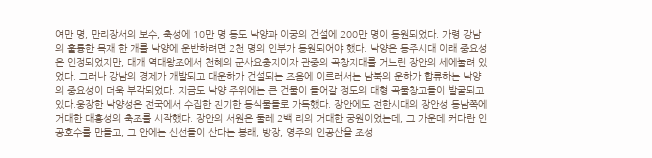여만 명, 만리장서의 보수, 축성에 10만 명 동도 낙양과 이궁의 건설에 200만 명이 동원되었다. 가령 강남의 훌륭한 목재 한 개를 낙양에 운반하려면 2천 명의 인부가 동원되어야 했다. 낙양은 동주시대 이래 중요성은 인정되었지만, 대개 역대왕조에서 천혜의 군사요충지이자 관중의 곡창지대를 거느린 장안의 세에눌려 있었다. 그러나 강남의 경제가 개발되고 대운하가 건설되는 즈음에 이르러서는 남북의 운하가 합류하는 낙양의 중요성이 더욱 부각되었다. 지금도 낙양 주위에는 큰 건물이 들어갈 정도의 대형 곡물창고들이 발굴되고 있다.웅장한 낙양성은 전국에서 수집한 진기한 동식물들로 가득했다. 장안에도 전한시대의 장안성 동남쪽에 거대한 대흥성의 축조를 시작했다. 장안의 서원은 둘레 2백 리의 거대한 궁원이었는데, 그 가운데 커다란 인공호수를 만들고, 그 안에는 신선들이 산다는 봉래, 방장, 영주의 인공산을 조성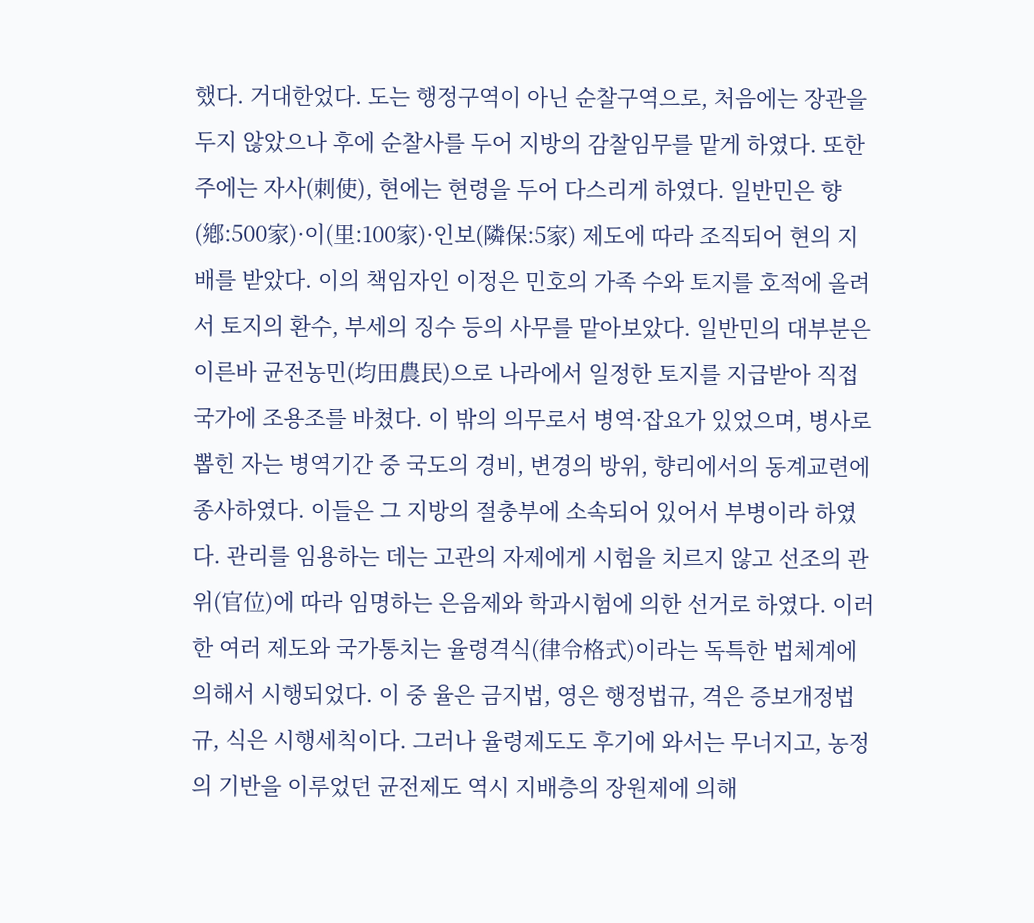했다. 거대한었다. 도는 행정구역이 아닌 순찰구역으로, 처음에는 장관을 두지 않았으나 후에 순찰사를 두어 지방의 감찰임무를 맡게 하였다. 또한 주에는 자사(刺使), 현에는 현령을 두어 다스리게 하였다. 일반민은 향(鄕:500家)·이(里:100家)·인보(隣保:5家) 제도에 따라 조직되어 현의 지배를 받았다. 이의 책임자인 이정은 민호의 가족 수와 토지를 호적에 올려서 토지의 환수, 부세의 징수 등의 사무를 맡아보았다. 일반민의 대부분은 이른바 균전농민(均田農民)으로 나라에서 일정한 토지를 지급받아 직접 국가에 조용조를 바쳤다. 이 밖의 의무로서 병역·잡요가 있었으며, 병사로 뽑힌 자는 병역기간 중 국도의 경비, 변경의 방위, 향리에서의 동계교련에 종사하였다. 이들은 그 지방의 절충부에 소속되어 있어서 부병이라 하였다. 관리를 임용하는 데는 고관의 자제에게 시험을 치르지 않고 선조의 관위(官位)에 따라 임명하는 은음제와 학과시험에 의한 선거로 하였다. 이러한 여러 제도와 국가통치는 율령격식(律令格式)이라는 독특한 법체계에 의해서 시행되었다. 이 중 율은 금지법, 영은 행정법규, 격은 증보개정법규, 식은 시행세칙이다. 그러나 율령제도도 후기에 와서는 무너지고, 농정의 기반을 이루었던 균전제도 역시 지배층의 장원제에 의해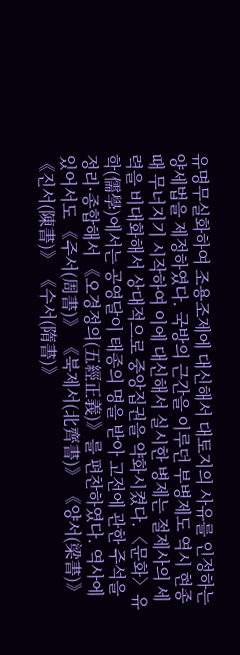유명무실화하여 조용조제에 대신해서 대토지의 사유를 인정하는 양세법을 제정하였다. 국방의 근간을 이루던 부병제도 역시 현종 때 무너지기 시작하여 이에 대신해서 실시한 병제는 절제사의 세력을 비대화해서 상대적으로 중앙집권을 약화시켰다.〈문화〉유학(儒學)에서는 공영달이 태종의 명을 받아 고전에 관한 주석을 정리·종합해서 《오경정의(五經正義)》를 편찬하였다. 역사에 있어서도 《주서(周書)》 《북제서(北齊書)》 《양서(梁書)》 《진서(陳書)》 《수서(隋書)》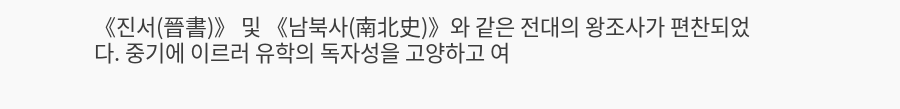《진서(晉書)》 및 《남북사(南北史)》와 같은 전대의 왕조사가 편찬되었다. 중기에 이르러 유학의 독자성을 고양하고 여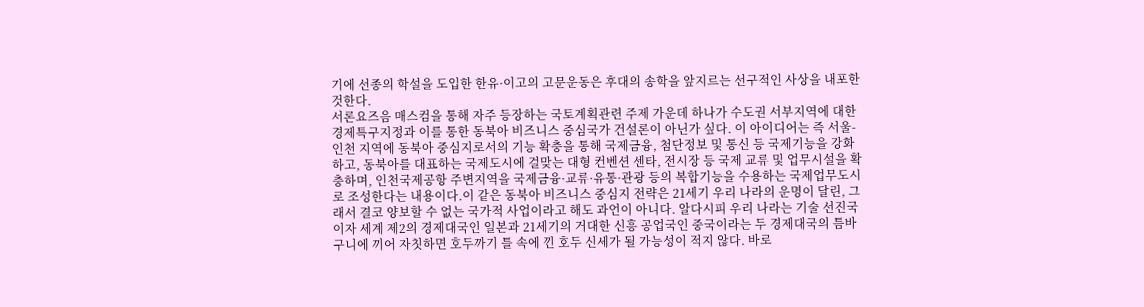기에 선종의 학설을 도입한 한유·이고의 고문운동은 후대의 송학을 앞지르는 선구적인 사상을 내포한 것한다.
서론요즈음 매스컴을 통해 자주 등장하는 국토계획관련 주제 가운데 하나가 수도권 서부지역에 대한 경제특구지정과 이를 통한 동북아 비즈니스 중심국가 건설론이 아닌가 싶다. 이 아이디어는 즉 서울-인천 지역에 동북아 중심지로서의 기능 확충을 통해 국제금융, 첨단정보 및 통신 등 국제기능을 강화하고, 동북아를 대표하는 국제도시에 걸맞는 대형 컨벤션 센타, 전시장 등 국제 교류 및 업무시설을 확충하며, 인천국제공항 주변지역을 국제금융·교류·유통·관광 등의 복합기능을 수용하는 국제업무도시 로 조성한다는 내용이다.이 같은 동북아 비즈니스 중심지 전략은 21세기 우리 나라의 운명이 달린, 그래서 결코 양보할 수 없는 국가적 사업이라고 해도 과언이 아니다. 알다시피 우리 나라는 기술 선진국이자 세계 제2의 경제대국인 일본과 21세기의 거대한 신흥 공업국인 중국이라는 두 경제대국의 틈바구니에 끼어 자칫하면 호두까기 틀 속에 낀 호두 신세가 될 가능성이 적지 않다. 바로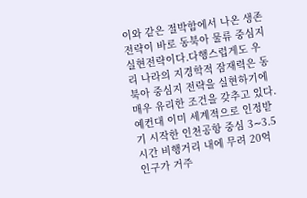이와 같은 절박함에서 나온 생존 전략이 바로 동북아 물류 중심지 실현전략이다.다행스럽게도 우리 나라의 지경학적 잠재력은 동북아 중심지 전략을 실현하기에 매우 유리한 조건을 갖추고 있다. 예컨대 이미 세계적으로 인정받기 시작한 인천공항 중심 3∼3.5시간 비행거리 내에 무려 20억 인구가 거주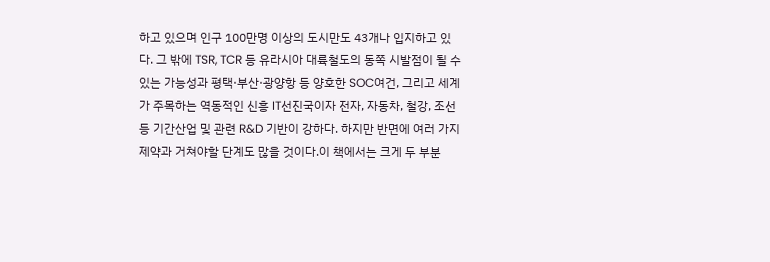하고 있으며 인구 100만명 이상의 도시만도 43개나 입지하고 있다. 그 밖에 TSR, TCR 등 유라시아 대륙철도의 동쪽 시발점이 될 수 있는 가능성과 평택·부산·광양항 등 양호한 SOC여건, 그리고 세계가 주목하는 역동적인 신흥 IT선진국이자 전자, 자동차, 철강, 조선 등 기간산업 및 관련 R&D 기반이 강하다. 하지만 반면에 여러 가지 제약과 거쳐야할 단계도 많을 것이다.이 책에서는 크게 두 부분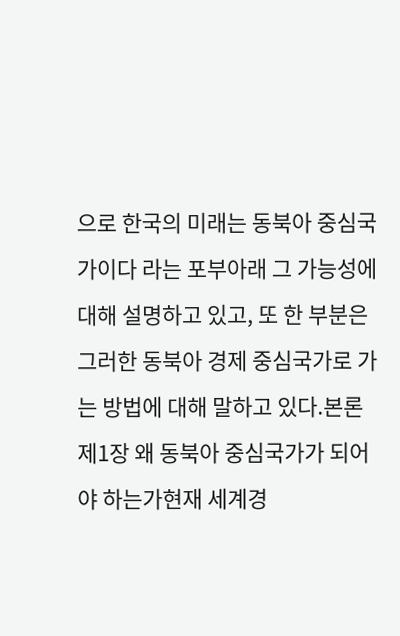으로 한국의 미래는 동북아 중심국가이다 라는 포부아래 그 가능성에 대해 설명하고 있고, 또 한 부분은 그러한 동북아 경제 중심국가로 가는 방법에 대해 말하고 있다.본론제1장 왜 동북아 중심국가가 되어야 하는가현재 세계경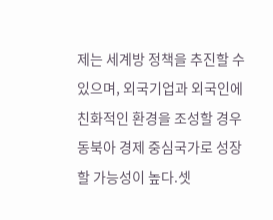제는 세계방 정책을 추진할 수 있으며, 외국기업과 외국인에 친화적인 환경을 조성할 경우 동북아 경제 중심국가로 성장할 가능성이 높다.셋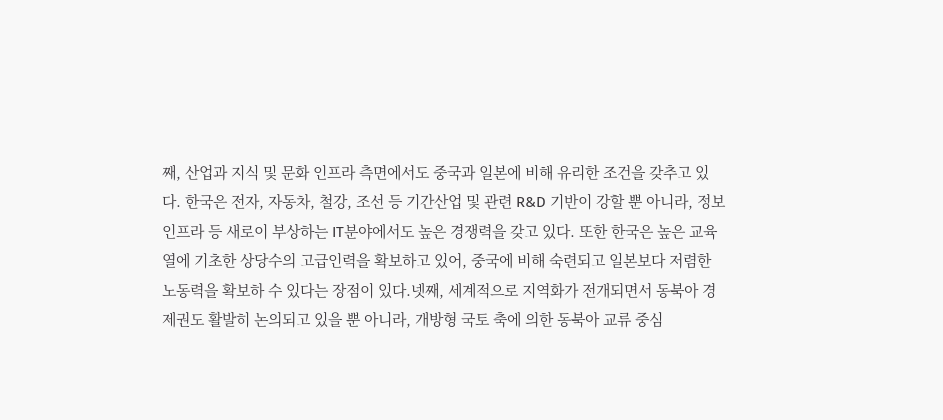째, 산업과 지식 및 문화 인프라 측면에서도 중국과 일본에 비해 유리한 조건을 갖추고 있다. 한국은 전자, 자동차, 철강, 조선 등 기간산업 및 관련 R&D 기반이 강할 뿐 아니라, 정보 인프라 등 새로이 부상하는 IT분야에서도 높은 경쟁력을 갖고 있다. 또한 한국은 높은 교육열에 기초한 상당수의 고급인력을 확보하고 있어, 중국에 비해 숙련되고 일본보다 저렴한 노동력을 확보하 수 있다는 장점이 있다.넷째, 세계적으로 지역화가 전개되면서 동북아 경제권도 활발히 논의되고 있을 뿐 아니라, 개방형 국토 축에 의한 동북아 교류 중심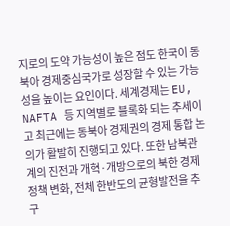지로의 도약 가능성이 높은 점도 한국이 동북아 경제중심국가로 성장할 수 있는 가능성을 높이는 요인이다. 세계경제는 EU, NAFTA 등 지역별로 블록화 되는 추세이고 최근에는 동북아 경제권의 경제 통합 논의가 활발히 진행되고 있다. 또한 남북관계의 진전과 개혁·개방으로의 북한 경제정책 변화, 전체 한반도의 균형발전을 추구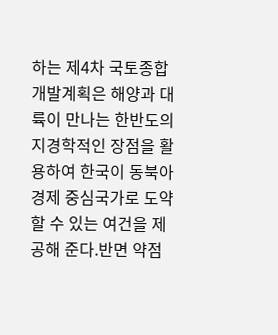하는 제4차 국토종합개발계획은 해양과 대륙이 만나는 한반도의 지경학적인 장점을 활용하여 한국이 동북아 경제 중심국가로 도약할 수 있는 여건을 제공해 준다.반면 약점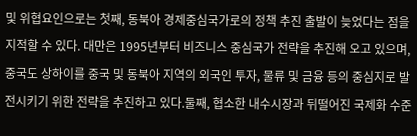및 위협요인으로는 첫째, 동북아 경제중심국가로의 정책 추진 출발이 늦었다는 점을 지적할 수 있다. 대만은 1995년부터 비즈니스 중심국가 전략을 추진해 오고 있으며, 중국도 상하이를 중국 및 동북아 지역의 외국인 투자, 물류 및 금융 등의 중심지로 발전시키기 위한 전략을 추진하고 있다.둘째, 협소한 내수시장과 뒤떨어진 국제화 수준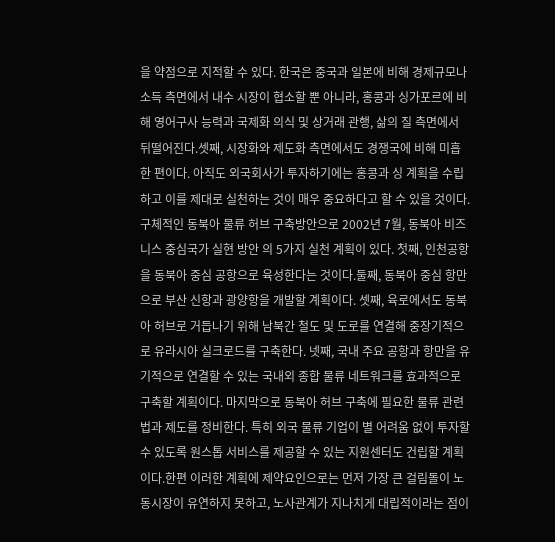을 약점으로 지적할 수 있다. 한국은 중국과 일본에 비해 경제규모나 소득 측면에서 내수 시장이 협소할 뿐 아니라, 홍콩과 싱가포르에 비해 영어구사 능력과 국제화 의식 및 상거래 관행, 삶의 질 측면에서 뒤떨어진다.셋째, 시장화와 제도화 측면에서도 경쟁국에 비해 미흡한 편이다. 아직도 외국회사가 투자하기에는 홍콩과 싱 계획을 수립하고 이를 제대로 실천하는 것이 매우 중요하다고 할 수 있을 것이다.구체적인 동북아 물류 허브 구축방안으로 2002년 7월, 동북아 비즈니스 중심국가 실현 방안 의 5가지 실천 계획이 있다. 첫째, 인천공항을 동북아 중심 공항으로 육성한다는 것이다.둘째, 동북아 중심 항만으로 부산 신항과 광양항을 개발할 계획이다. 셋째, 육로에서도 동북아 허브로 거듭나기 위해 남북간 철도 및 도로를 연결해 중장기적으로 유라시아 실크로드를 구축한다. 넷째, 국내 주요 공항과 항만을 유기적으로 연결할 수 있는 국내외 종합 물류 네트워크를 효과적으로 구축할 계획이다. 마지막으로 동북아 허브 구축에 필요한 물류 관련 법과 제도를 정비한다. 특히 외국 물류 기업이 별 어려움 없이 투자할 수 있도록 원스톱 서비스를 제공할 수 있는 지원센터도 건립할 계획이다.한편 이러한 계획에 제약요인으로는 먼저 가장 큰 걸림돌이 노동시장이 유연하지 못하고, 노사관계가 지나치게 대립적이라는 점이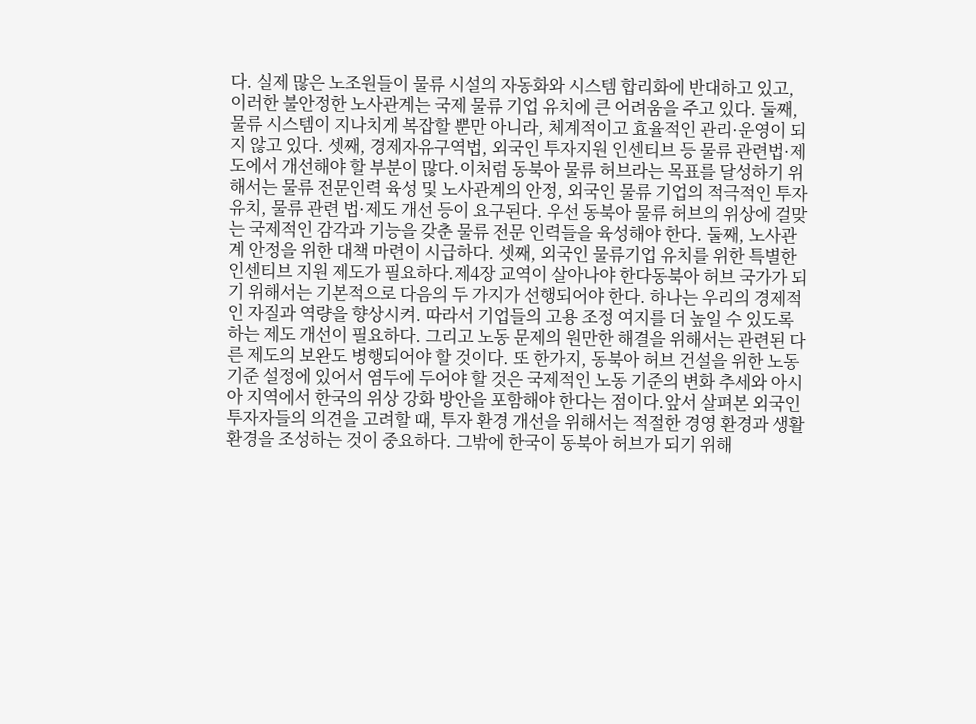다. 실제 많은 노조원들이 물류 시설의 자동화와 시스템 합리화에 반대하고 있고, 이러한 불안정한 노사관계는 국제 물류 기업 유치에 큰 어려움을 주고 있다. 둘째, 물류 시스템이 지나치게 복잡할 뿐만 아니라, 체계적이고 효율적인 관리·운영이 되지 않고 있다. 셋째, 경제자유구역법, 외국인 투자지원 인센티브 등 물류 관련법·제도에서 개선해야 할 부분이 많다.이처럼 동북아 물류 허브라는 목표를 달성하기 위해서는 물류 전문인력 육성 및 노사관계의 안정, 외국인 물류 기업의 적극적인 투자 유치, 물류 관련 법·제도 개선 등이 요구된다. 우선 동북아 물류 허브의 위상에 걸맞는 국제적인 감각과 기능을 갖춘 물류 전문 인력들을 육성해야 한다. 둘째, 노사관계 안정을 위한 대책 마련이 시급하다. 셋째, 외국인 물류기업 유치를 위한 특별한 인센티브 지원 제도가 필요하다.제4장 교역이 살아나야 한다동북아 허브 국가가 되기 위해서는 기본적으로 다음의 두 가지가 선행되어야 한다. 하나는 우리의 경제적인 자질과 역량을 향상시켜. 따라서 기업들의 고용 조정 여지를 더 높일 수 있도록 하는 제도 개선이 필요하다. 그리고 노동 문제의 원만한 해결을 위해서는 관련된 다른 제도의 보완도 병행되어야 할 것이다. 또 한가지, 동북아 허브 건설을 위한 노동 기준 설정에 있어서 염두에 두어야 할 것은 국제적인 노동 기준의 변화 추세와 아시아 지역에서 한국의 위상 강화 방안을 포함해야 한다는 점이다.앞서 살펴본 외국인 투자자들의 의견을 고려할 때, 투자 환경 개선을 위해서는 적절한 경영 환경과 생활 환경을 조성하는 것이 중요하다. 그밖에 한국이 동북아 허브가 되기 위해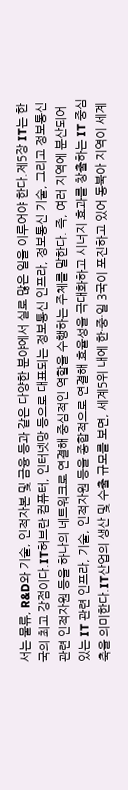서는 물류, R&D와 기술, 인적자본 및 금융 등과 같은 다양한 분야에서 실로 많은 일을 이루어야 한다.제5장 IT는 한국의 최고 강점이다.IT허브란 컴퓨터, 인터넷망 등으로 대표되는 정보통신 인프라, 정보통신 기술, 그리고 정보통신 관련 인적자원 등을 하나의 네트워크로 연결해 중심적인 역할을 수행하는 주체를 말한다. 즉, 여러 지역에 분산되어 있는 IT 관련 인프라, 기술, 인적자원 등을 종합적으로 연결해 효율성을 극대화하고 시너지 효과를 창출하는 IT 중심축을 의미한다.IT산업의 생산 및 수출 규모를 보면, 세계5위 내에 한·중·일 3국이 포진하고 있어 동북아 지역이 세계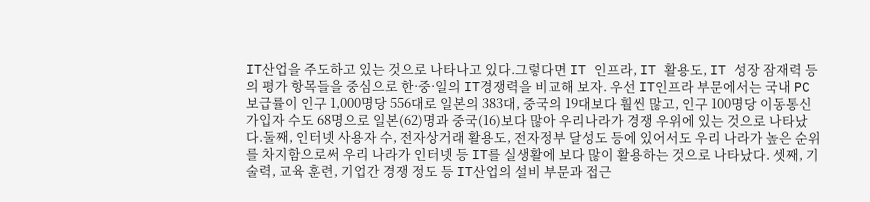IT산업을 주도하고 있는 것으로 나타나고 있다.그렇다면 IT 인프라, IT 활용도, IT 성장 잠재력 등의 평가 항목들을 중심으로 한·중·일의 IT경쟁력을 비교해 보자. 우선 IT인프라 부문에서는 국내 PC보급률이 인구 1,000명당 556대로 일본의 383대, 중국의 19대보다 훨씬 많고, 인구 100명당 이동통신 가입자 수도 68명으로 일본(62)명과 중국(16)보다 많아 우리나라가 경쟁 우위에 있는 것으로 나타났다.둘째, 인터넷 사용자 수, 전자상거래 활용도, 전자정부 달성도 등에 있어서도 우리 나라가 높은 순위를 차지함으로써 우리 나라가 인터넷 등 IT를 실생활에 보다 많이 활용하는 것으로 나타났다. 셋째, 기술력, 교육 훈련, 기업간 경쟁 정도 등 IT산업의 설비 부문과 접근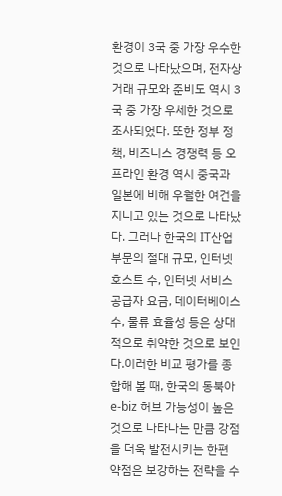환경이 3국 중 가장 우수한 것으로 나타났으며, 전자상거래 규모와 준비도 역시 3국 중 가장 우세한 것으로 조사되었다. 또한 정부 정책, 비즈니스 경쟁력 등 오프라인 환경 역시 중국과 일본에 비해 우월한 여건을 지니고 있는 것으로 나타났다. 그러나 한국의 IT산업 부문의 절대 규모, 인터넷 호스트 수, 인터넷 서비스 공급자 요금, 데이터베이스 수, 물류 효율성 등은 상대적으로 취약한 것으로 보인다.이러한 비교 평가를 종합해 볼 때, 한국의 동북아 e-biz 허브 가능성이 높은 것으로 나타나는 만큼 강점을 더욱 발전시키는 한편 약점은 보강하는 전략을 수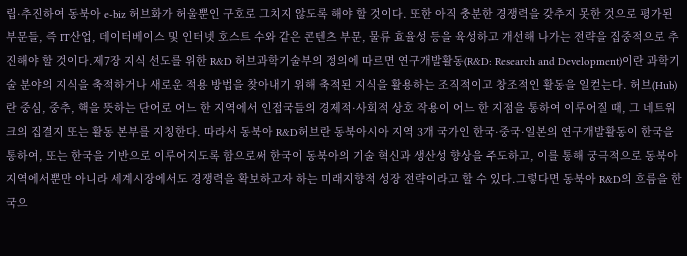립·추진하여 동북아 e-biz 허브화가 허울뿐인 구호로 그치지 않도록 해야 할 것이다. 또한 아직 충분한 경쟁력을 갖추지 못한 것으로 평가된 부문들, 즉 IT산업, 데이터베이스 및 인터넷 호스트 수와 같은 콘텐츠 부문, 물류 효율성 등을 육성하고 개선해 나가는 전략을 집중적으로 추진해야 할 것이다.제7장 지식 선도를 위한 R&D 허브과학기술부의 정의에 따르면 연구개발활동(R&D: Research and Development)이란 과학기술 분야의 지식을 축적하거나 새로운 적용 방법을 찾아내기 위해 축적된 지식을 활용하는 조직적이고 창조적인 활동을 일컫는다. 허브(Hub)란 중심, 중추, 핵을 뜻하는 단어로 어느 한 지역에서 인접국들의 경제적·사회적 상호 작용이 어느 한 지점을 통하여 이루어질 때, 그 네트워크의 집결지 또는 활동 본부를 지칭한다. 따라서 동북아 R&D허브란 동북아시아 지역 3개 국가인 한국·중국·일본의 연구개발활동이 한국을 통하여, 또는 한국을 기반으로 이루어지도록 함으로써 한국이 동북아의 기술 혁신과 생산성 향상을 주도하고, 이를 통해 궁극적으로 동북아 지역에서뿐만 아니라 세계시장에서도 경쟁력을 확보하고자 하는 미래지향적 성장 전략이라고 할 수 있다.그렇다면 동북아 R&D의 흐름을 한국으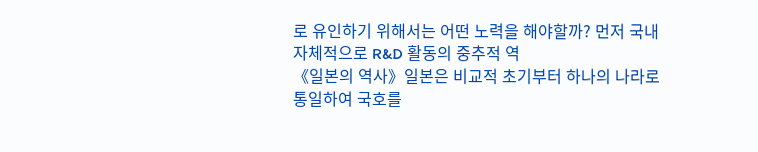로 유인하기 위해서는 어떤 노력을 해야할까? 먼저 국내 자체적으로 R&D 활동의 중추적 역
《일본의 역사》일본은 비교적 초기부터 하나의 나라로 통일하여 국호를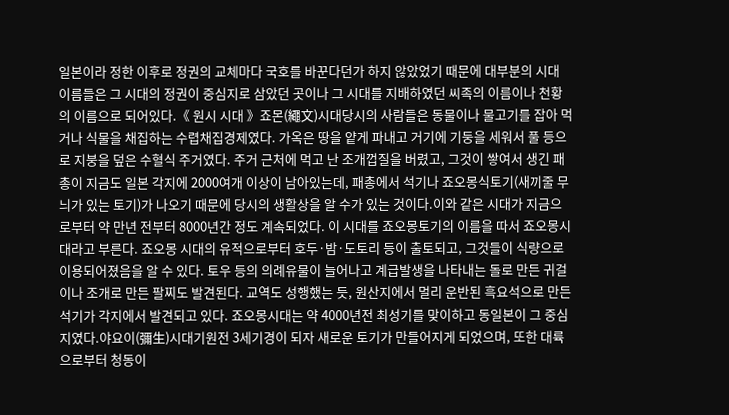일본이라 정한 이후로 정권의 교체마다 국호를 바꾼다던가 하지 않았었기 때문에 대부분의 시대 이름들은 그 시대의 정권이 중심지로 삼았던 곳이나 그 시대를 지배하였던 씨족의 이름이나 천황의 이름으로 되어있다.《 원시 시대 》죠몬(繩文)시대당시의 사람들은 동물이나 물고기를 잡아 먹거나 식물을 채집하는 수렵채집경제였다. 가옥은 땅을 얕게 파내고 거기에 기둥을 세워서 풀 등으로 지붕을 덮은 수혈식 주거였다. 주거 근처에 먹고 난 조개껍질을 버렸고, 그것이 쌓여서 생긴 패총이 지금도 일본 각지에 2000여개 이상이 남아있는데, 패총에서 석기나 죠오몽식토기(새끼줄 무늬가 있는 토기)가 나오기 때문에 당시의 생활상을 알 수가 있는 것이다.이와 같은 시대가 지금으로부터 약 만년 전부터 8000년간 정도 계속되었다. 이 시대를 죠오몽토기의 이름을 따서 죠오몽시대라고 부른다. 죠오몽 시대의 유적으로부터 호두·밤·도토리 등이 출토되고, 그것들이 식량으로 이용되어졌음을 알 수 있다. 토우 등의 의례유물이 늘어나고 계급발생을 나타내는 돌로 만든 귀걸이나 조개로 만든 팔찌도 발견된다. 교역도 성행했는 듯, 원산지에서 멀리 운반된 흑요석으로 만든 석기가 각지에서 발견되고 있다. 죠오몽시대는 약 4000년전 최성기를 맞이하고 동일본이 그 중심지였다.야요이(彌生)시대기원전 3세기경이 되자 새로운 토기가 만들어지게 되었으며, 또한 대륙으로부터 청동이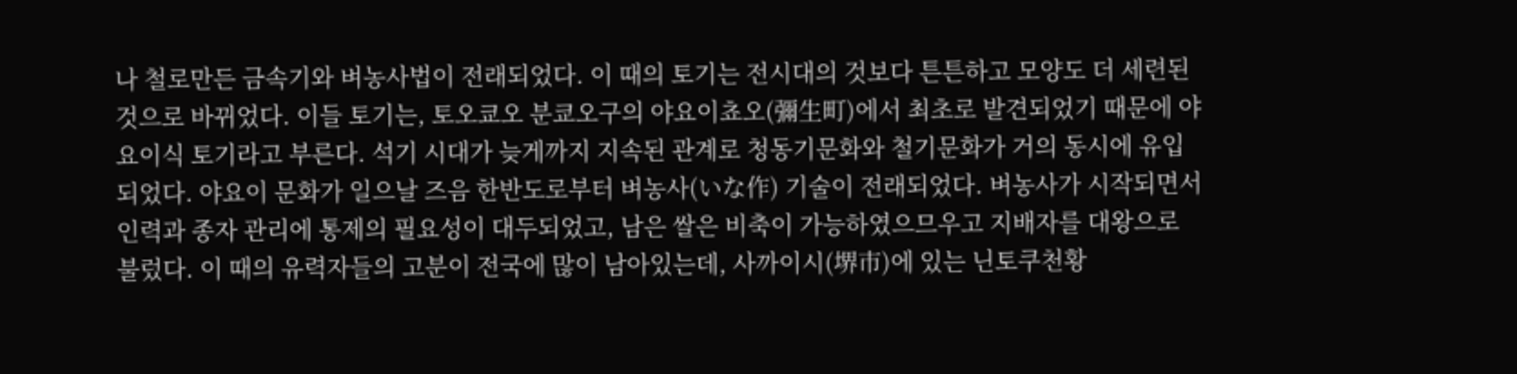나 철로만든 금속기와 벼농사법이 전래되었다. 이 때의 토기는 전시대의 것보다 튼튼하고 모양도 더 세련된 것으로 바뀌었다. 이들 토기는, 토오쿄오 분쿄오구의 야요이쵸오(彌生町)에서 최초로 발견되었기 때문에 야요이식 토기라고 부른다. 석기 시대가 늦게까지 지속된 관계로 청동기문화와 철기문화가 거의 동시에 유입되었다. 야요이 문화가 일으날 즈음 한반도로부터 벼농사(いな作) 기술이 전래되었다. 벼농사가 시작되면서 인력과 종자 관리에 통제의 필요성이 대두되었고, 남은 쌀은 비축이 가능하였으므우고 지배자를 대왕으로 불렀다. 이 때의 유력자들의 고분이 전국에 많이 남아있는데, 사까이시(堺市)에 있는 닌토쿠천황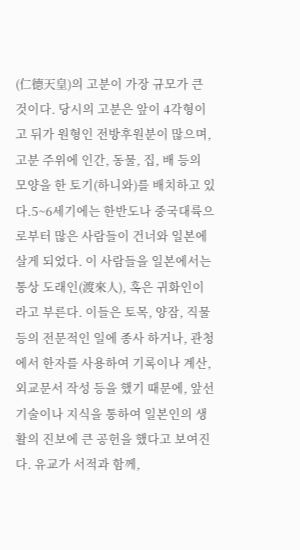(仁德天皇)의 고분이 가장 규모가 큰 것이다. 당시의 고분은 앞이 4각형이고 뒤가 원형인 전방후원분이 많으며, 고분 주위에 인간, 동물, 집, 배 등의 모양을 한 토기(하니와)를 배치하고 있다.5~6세기에는 한반도나 중국대륙으로부터 많은 사람들이 건너와 일본에 살게 되었다. 이 사람들을 일본에서는 통상 도래인(渡來人), 혹은 귀화인이라고 부른다. 이들은 토목, 양잠, 직물 등의 전문적인 일에 종사 하거나, 관청에서 한자를 사용하여 기록이나 계산, 외교문서 작성 등을 했기 때문에, 앞선 기술이나 지식을 통하여 일본인의 생활의 진보에 큰 공헌을 했다고 보여진다. 유교가 서적과 함께,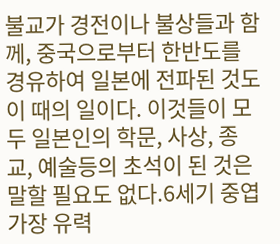불교가 경전이나 불상들과 함께, 중국으로부터 한반도를 경유하여 일본에 전파된 것도 이 때의 일이다. 이것들이 모두 일본인의 학문, 사상, 종교, 예술등의 초석이 된 것은 말할 필요도 없다.6세기 중엽 가장 유력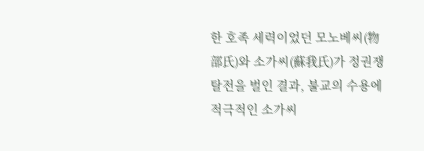한 호족 세력이었던 모노베씨(物部氏)와 소가씨(蘇我氏)가 정권쟁탈전을 벌인 결과, 불교의 수용에 적극적인 소가씨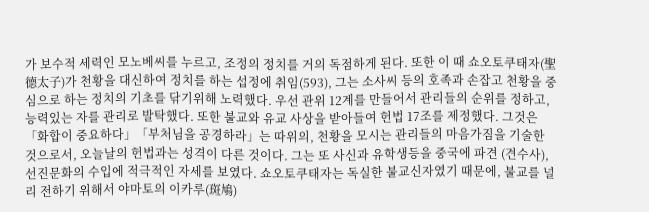가 보수적 세력인 모노베씨를 누르고, 조정의 정치를 거의 독점하게 된다. 또한 이 때 쇼오토쿠태자(聖德太子)가 천황을 대신하여 정치를 하는 섭정에 취임(593), 그는 소사씨 등의 호족과 손잡고 천황을 중심으로 하는 정치의 기초를 닦기위해 노력했다. 우선 관위 12계를 만들어서 관리들의 순위를 정하고, 능력있는 자를 관리로 발탁했다. 또한 불교와 유교 사상을 받아들여 헌법 17조를 제정했다. 그것은 「화합이 중요하다」「부처님을 공경하라」는 따위의, 천황을 모시는 관리들의 마음가짐을 기술한 것으로서, 오늘날의 헌법과는 성격이 다른 것이다. 그는 또 사신과 유학생등을 중국에 파견 (견수사), 선진문화의 수입에 적극적인 자세를 보였다. 쇼오토쿠태자는 독실한 불교신자였기 때문에, 불교를 널리 전하기 위해서 야마토의 이카루(斑鳩)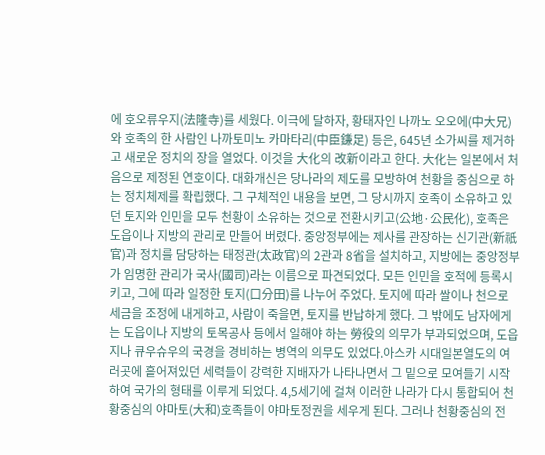에 호오류우지(法隆寺)를 세웠다. 이극에 달하자, 황태자인 나까노 오오에(中大兄)와 호족의 한 사람인 나까토미노 카마타리(中臣鎌足) 등은, 645년 소가씨를 제거하고 새로운 정치의 장을 열었다. 이것을 大化의 改新이라고 한다. 大化는 일본에서 처음으로 제정된 연호이다. 대화개신은 당나라의 제도를 모방하여 천황을 중심으로 하는 정치체제를 확립했다. 그 구체적인 내용을 보면, 그 당시까지 호족이 소유하고 있던 토지와 인민을 모두 천황이 소유하는 것으로 전환시키고(公地·公民化), 호족은 도읍이나 지방의 관리로 만들어 버렸다. 중앙정부에는 제사를 관장하는 신기관(新祇官)과 정치를 담당하는 태정관(太政官)의 2관과 8省을 설치하고, 지방에는 중앙정부가 임명한 관리가 국사(國司)라는 이름으로 파견되었다. 모든 인민을 호적에 등록시키고, 그에 따라 일정한 토지(口分田)를 나누어 주었다. 토지에 따라 쌀이나 천으로 세금을 조정에 내게하고, 사람이 죽을면, 토지를 반납하게 했다. 그 밖에도 남자에게는 도읍이나 지방의 토목공사 등에서 일해야 하는 勞役의 의무가 부과되었으며, 도읍지나 큐우슈우의 국경을 경비하는 병역의 의무도 있었다.아스카 시대일본열도의 여러곳에 흩어져있던 세력들이 강력한 지배자가 나타나면서 그 밑으로 모여들기 시작하여 국가의 형태를 이루게 되었다. 4,5세기에 걸쳐 이러한 나라가 다시 통합되어 천황중심의 야마토(大和)호족들이 야마토정권을 세우게 된다. 그러나 천황중심의 전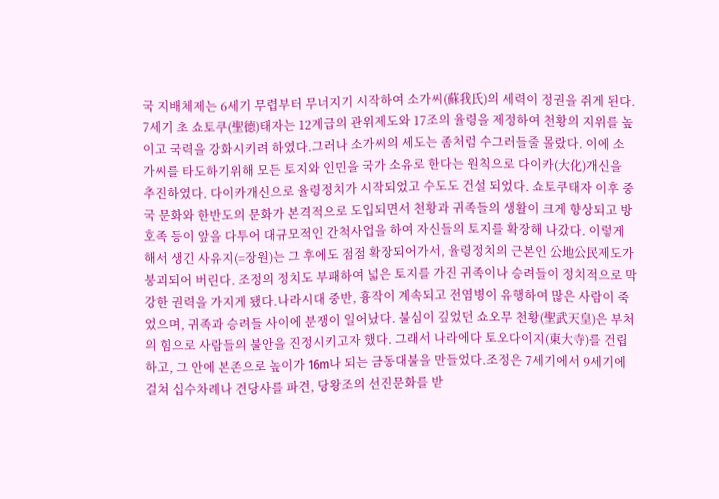국 지배체제는 6세기 무렵부터 무너지기 시작하여 소가씨(蘇我氏)의 세력이 정권을 쥐게 된다. 7세기 초 쇼토쿠(聖德)태자는 12계급의 관위제도와 17조의 율령을 제정하여 천황의 지위를 높이고 국력을 강화시키려 하였다.그러나 소가씨의 세도는 좀처럼 수그러들줄 몰랐다. 이에 소가씨를 타도하기위해 모든 토지와 인민을 국가 소유로 한다는 원칙으로 다이카(大化)개신을 추진하였다. 다이카개신으로 율령정치가 시작되었고 수도도 건설 되었다. 쇼토쿠태자 이후 중국 문화와 한반도의 문화가 본격적으로 도입되면서 천황과 귀족들의 생활이 크게 향상되고 방호족 등이 앞을 다투어 대규모적인 간척사업을 하여 자신들의 토지를 확장해 나갔다. 이렇게 해서 생긴 사유지(=장원)는 그 후에도 점점 확장되어가서, 율령정치의 근본인 公地公民제도가 붕괴되어 버린다. 조정의 정치도 부패하여 넓은 토지를 가진 귀족이나 승려들이 정치적으로 막강한 권력을 가지게 됐다.나라시대 중반, 흉작이 계속되고 전염병이 유행하여 많은 사람이 죽었으며, 귀족과 승려들 사이에 분쟁이 일어났다. 불심이 깊었던 쇼오무 천황(聖武天皇)은 부처의 힘으로 사람들의 불안을 진정시키고자 했다. 그래서 나라에다 토오다이지(東大寺)를 건립하고, 그 안에 본존으로 높이가 16m나 되는 금동대불을 만들었다.조정은 7세기에서 9세기에 걸쳐 십수차례나 견당사를 파견, 당왕조의 선진문화를 받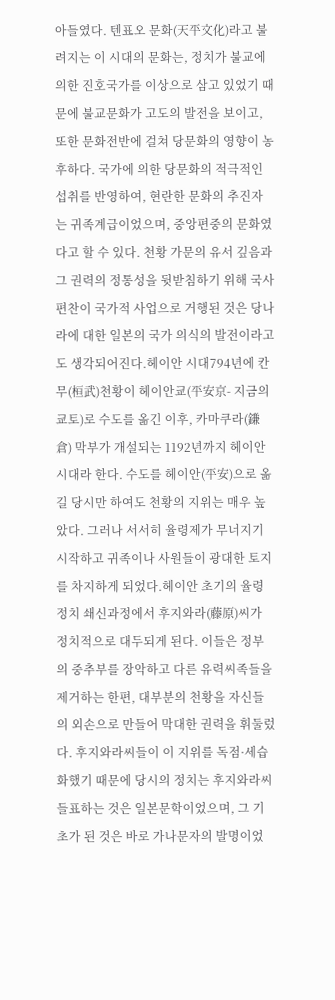아들였다. 텐표오 문화(天平文化)라고 불려지는 이 시대의 문화는, 정치가 불교에 의한 진호국가를 이상으로 삼고 있었기 때문에 불교문화가 고도의 발전을 보이고, 또한 문화전반에 걸쳐 당문화의 영향이 농후하다. 국가에 의한 당문화의 적극적인 섭취를 반영하여, 현란한 문화의 추진자는 귀족계급이었으며, 중앙편중의 문화였다고 할 수 있다. 천황 가문의 유서 깊음과 그 권력의 정통성을 뒷받침하기 위해 국사편찬이 국가적 사업으로 거행된 것은 당나라에 대한 일본의 국가 의식의 발전이라고도 생각되어진다.헤이안 시대794년에 칸무(桓武)천황이 헤이안쿄(平安京- 지금의 쿄토)로 수도를 옮긴 이후, 카마쿠라(鎌倉) 막부가 개설되는 1192년까지 헤이안시대라 한다. 수도를 헤이안(平安)으로 옮길 당시만 하여도 천황의 지위는 매우 높았다. 그러나 서서히 율령제가 무너지기 시작하고 귀족이나 사원들이 광대한 토지를 차지하게 되었다.헤이안 초기의 율령정치 쇄신과정에서 후지와라(藤原)씨가 정치적으로 대두되게 된다. 이들은 정부의 중추부를 장악하고 다른 유력씨족들을 제거하는 한편, 대부분의 천황을 자신들의 외손으로 만들어 막대한 권력을 휘둘렀다. 후지와라씨들이 이 지위를 독점·세습화했기 때문에 당시의 정치는 후지와라씨들표하는 것은 일본문학이었으며, 그 기초가 된 것은 바로 가나문자의 발명이었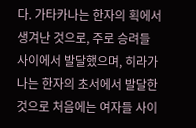다. 가타카나는 한자의 획에서 생겨난 것으로, 주로 승려들 사이에서 발달했으며, 히라가나는 한자의 초서에서 발달한 것으로 처음에는 여자들 사이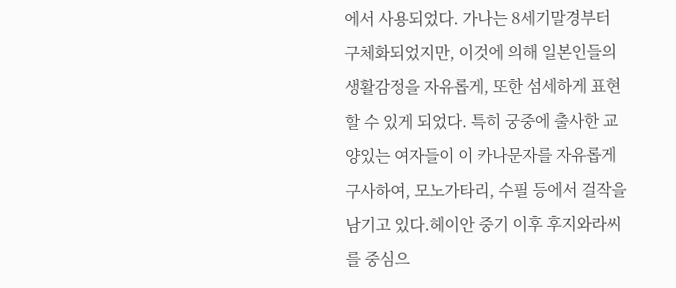에서 사용되었다. 가나는 8세기말경부터 구체화되었지만, 이것에 의해 일본인들의 생활감정을 자유롭게, 또한 섬세하게 표현할 수 있게 되었다. 특히 궁중에 출사한 교양있는 여자들이 이 카나문자를 자유롭게 구사하여, 모노가타리, 수필 등에서 걸작을 남기고 있다.헤이안 중기 이후 후지와라씨를 중심으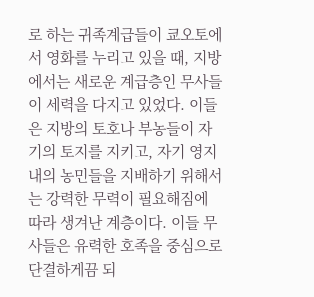로 하는 귀족계급들이 쿄오토에서 영화를 누리고 있을 때, 지방에서는 새로운 계급층인 무사들이 세력을 다지고 있었다. 이들은 지방의 토호나 부농들이 자기의 토지를 지키고, 자기 영지내의 농민들을 지배하기 위해서는 강력한 무력이 필요해짐에 따라 생겨난 계층이다. 이들 무사들은 유력한 호족을 중심으로 단결하게끔 되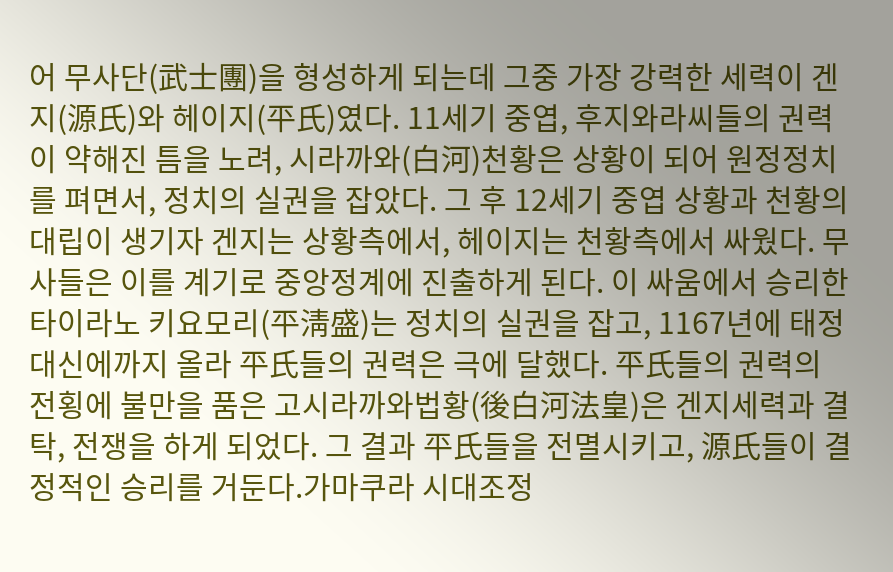어 무사단(武士團)을 형성하게 되는데 그중 가장 강력한 세력이 겐지(源氏)와 헤이지(平氏)였다. 11세기 중엽, 후지와라씨들의 권력이 약해진 틈을 노려, 시라까와(白河)천황은 상황이 되어 원정정치를 펴면서, 정치의 실권을 잡았다. 그 후 12세기 중엽 상황과 천황의 대립이 생기자 겐지는 상황측에서, 헤이지는 천황측에서 싸웠다. 무사들은 이를 계기로 중앙정계에 진출하게 된다. 이 싸움에서 승리한 타이라노 키요모리(平淸盛)는 정치의 실권을 잡고, 1167년에 태정대신에까지 올라 平氏들의 권력은 극에 달했다. 平氏들의 권력의 전횡에 불만을 품은 고시라까와법황(後白河法皇)은 겐지세력과 결탁, 전쟁을 하게 되었다. 그 결과 平氏들을 전멸시키고, 源氏들이 결정적인 승리를 거둔다.가마쿠라 시대조정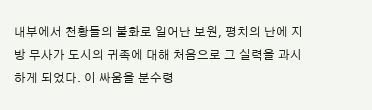내부에서 천황들의 불화로 일어난 보원, 평치의 난에 지방 무사가 도시의 귀족에 대해 처음으로 그 실력을 과시하게 되었다. 이 싸움을 분수령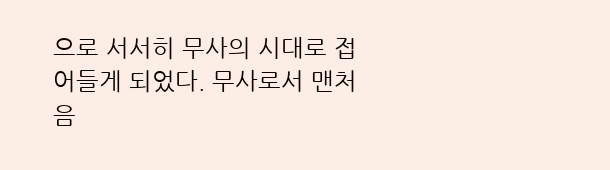으로 서서히 무사의 시대로 접어들게 되었다. 무사로서 맨처음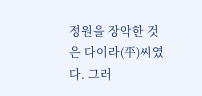정원을 장악한 것은 다이라(平)씨였다. 그러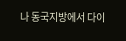나 동국지방에서 다이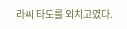라씨 타도를 외치고였다.